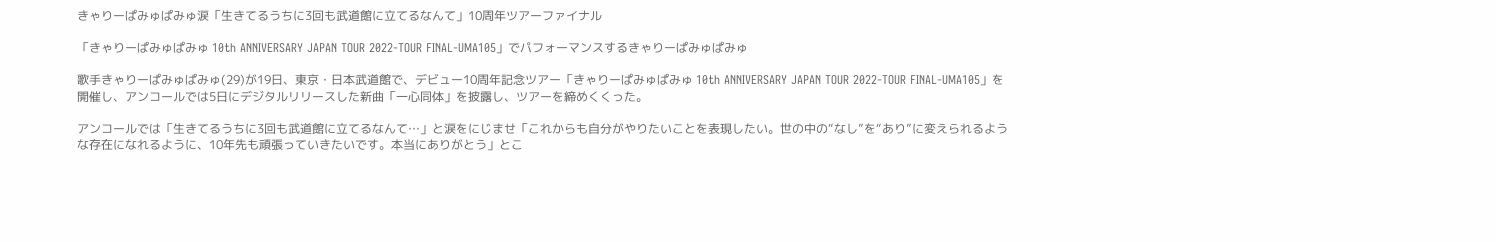きゃりーぱみゅぱみゅ涙「生きてるうちに3回も武道館に立てるなんて」10周年ツアーファイナル

「きゃりーぱみゅぱみゅ 10th ANNIVERSARY JAPAN TOUR 2022-TOUR FINAL-UMA105」でパフォーマンスするきゃりーぱみゅぱみゅ

歌手きゃりーぱみゅぱみゅ(29)が19日、東京・日本武道館で、デビュー10周年記念ツアー「きゃりーぱみゅぱみゅ 10th ANNIVERSARY JAPAN TOUR 2022-TOUR FINAL-UMA105」を開催し、アンコールでは5日にデジタルリリースした新曲「一心同体」を披露し、ツアーを締めくくった。

アンコールでは「生きてるうちに3回も武道館に立てるなんて…」と涙をにじませ「これからも自分がやりたいことを表現したい。世の中の“なし”を“あり”に変えられるような存在になれるように、10年先も頑張っていきたいです。本当にありがとう」とこ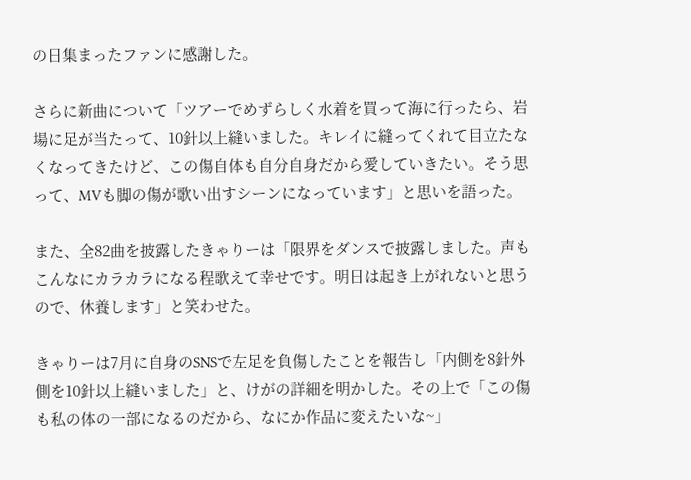の日集まったファンに感謝した。

さらに新曲について「ツアーでめずらしく水着を買って海に行ったら、岩場に足が当たって、10針以上縫いました。キレイに縫ってくれて目立たなくなってきたけど、この傷自体も自分自身だから愛していきたい。そう思って、MVも脚の傷が歌い出すシーンになっています」と思いを語った。

また、全82曲を披露したきゃりーは「限界をダンスで披露しました。声もこんなにカラカラになる程歌えて幸せです。明日は起き上がれないと思うので、休養します」と笑わせた。

きゃりーは7月に自身のSNSで左足を負傷したことを報告し「内側を8針外側を10針以上縫いました」と、けがの詳細を明かした。その上で「この傷も私の体の一部になるのだから、なにか作品に変えたいな~」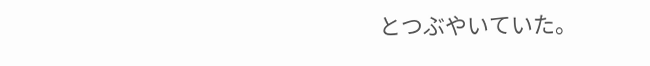とつぶやいていた。